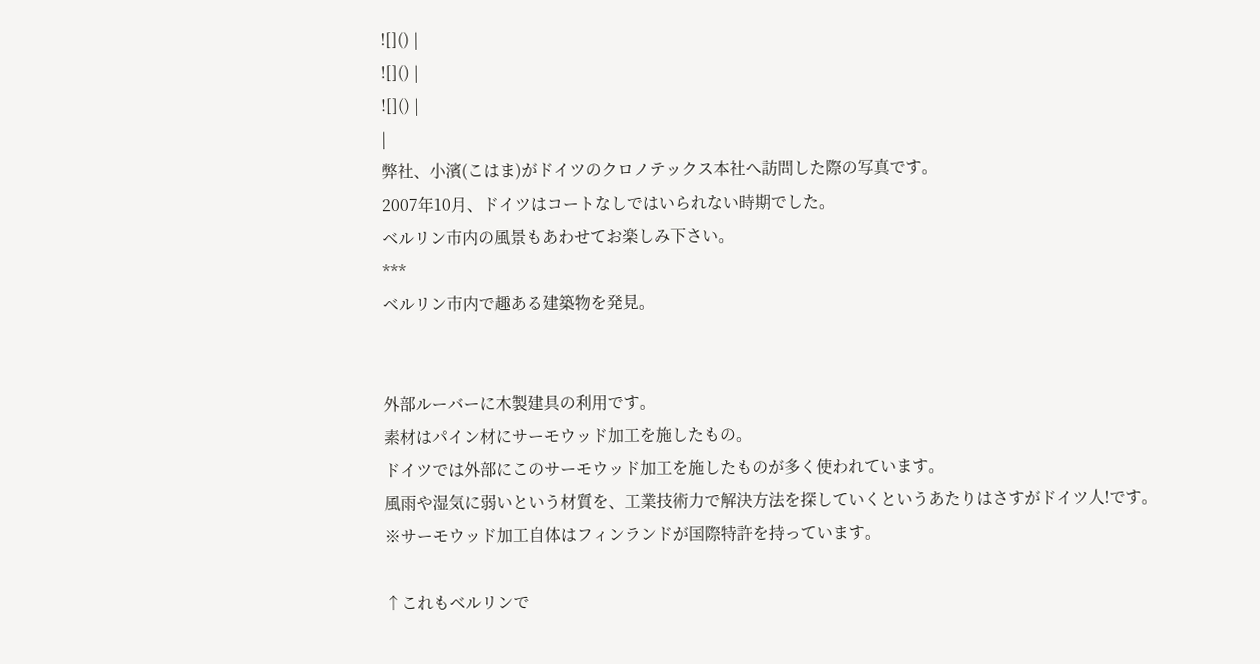![]() |
![]() |
![]() |
|
弊社、小濱(こはま)がドイツのクロノテックス本社へ訪問した際の写真です。
2007年10月、ドイツはコートなしではいられない時期でした。
ベルリン市内の風景もあわせてお楽しみ下さい。
***
ベルリン市内で趣ある建築物を発見。


外部ルーバーに木製建具の利用です。
素材はパイン材にサーモウッド加工を施したもの。
ドイツでは外部にこのサーモウッド加工を施したものが多く使われています。
風雨や湿気に弱いという材質を、工業技術力で解決方法を探していくというあたりはさすがドイツ人!です。
※サーモウッド加工自体はフィンランドが国際特許を持っています。

↑これもベルリンで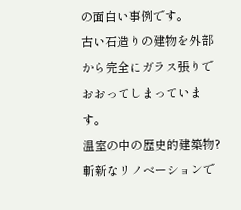の面白い事例です。
古い石造りの建物を外部から完全にガラス張りでおおってしまっています。
温室の中の歴史的建築物?斬新なリノベーションで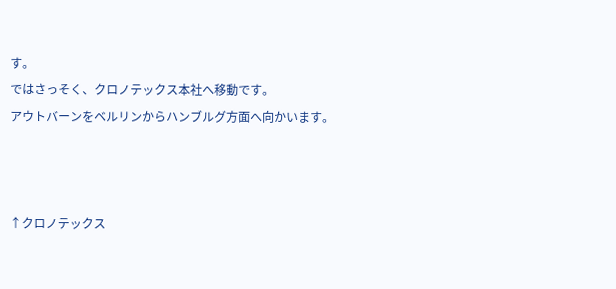す。
ではさっそく、クロノテックス本社へ移動です。
アウトバーンをベルリンからハンブルグ方面へ向かいます。



↑クロノテックス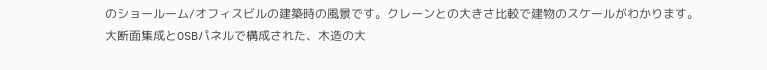のショールーム/オフィスビルの建築時の風景です。クレーンとの大きさ比較で建物のスケールがわかります。
大断面集成とOSBパネルで構成された、木造の大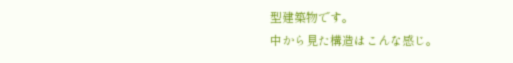型建築物です。
中から見た構造はこんな感じ。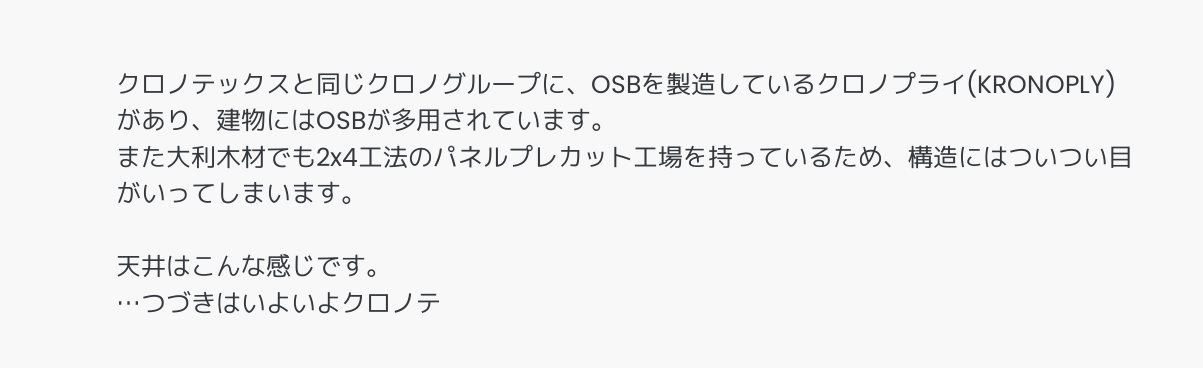クロノテックスと同じクロノグループに、OSBを製造しているクロノプライ(KRONOPLY)があり、建物にはOSBが多用されています。
また大利木材でも2x4工法のパネルプレカット工場を持っているため、構造にはついつい目がいってしまいます。

天井はこんな感じです。
…つづきはいよいよクロノテ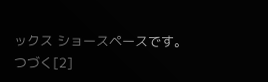ックス ショースペースです。
つづく[2]